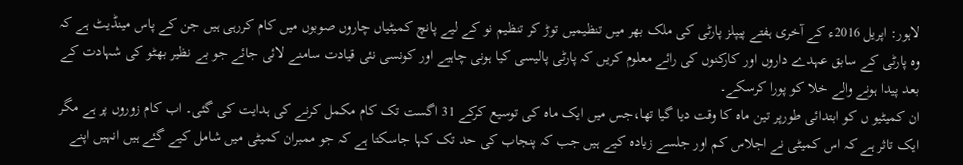لاہور: اپریل 2016ء کے آخری ہفتے پیپلز پارٹی کی ملک بھر میں تنظیمیں توڑ کر تنظیم نو کے لیے پانچ کمیٹیاں چاروں صوبوں میں کام کررہی ہیں جن کے پاس مینڈیٹ ہے کہ وہ پارٹی کے سابق عہدے داروں اور کارکنوں کی رائے معلوم کریں کہ پارٹی پالیسی کیا ہونی چاہیے اور کونسی نئی قیادت سامنے لائی جائے جو بے نظیر بھٹو کی شہادت کے بعد پیدا ہونے والے خلا کو پورا کرسکے۔
ان کمیٹیو ں کو ابتدائی طورپر تین ماہ کا وقت دیا گیا تھا،جس میں ایک ماہ کی توسیع کرکے 31 اگست تک کام مکمل کرنے کی ہدایت کی گئی۔ اب کام زوروں پر ہے مگر ایک تاثر ہے کہ اس کمیٹی نے اجلاس کم اور جلسے زیادہ کیے ہیں جب کہ پنجاب کی حد تک کہا جاسکتا ہے کہ جو ممبران کمیٹی میں شامل کیے گئے ہیں انہیں اپنے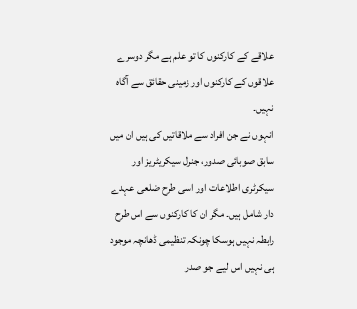علاقے کے کارکنوں کا تو علم ہے مگر دوسرے علاقوں کے کارکنوں اور زمینی حقائق سے آگاہ نہیں۔
انہوں نے جن افراد سے ملاقاتیں کی ہیں ان میں سابق صوبائی صدور، جنرل سیکریٹریز اور سیکرٹری اطلاعات اور اسی طرح ضلعی عہدے دار شامل ہیں۔ مگر ان کا کارکنوں سے اس طرح رابطہ نہیں ہوسکا چونکہ تنظیمی ڈھانچہ موجود ہی نہیں اس لیے جو صدر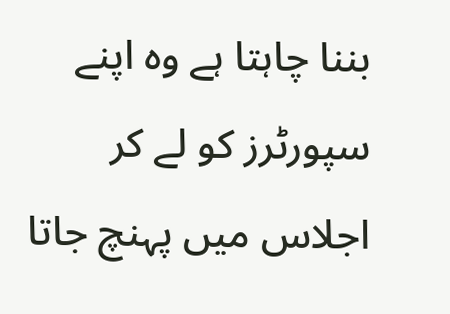بننا چاہتا ہے وہ اپنے سپورٹرز کو لے کر اجلاس میں پہنچ جاتا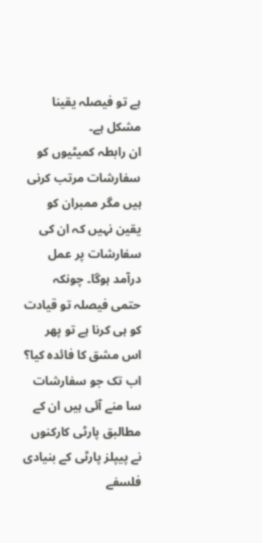ہے تو فیصلہ یقینا مشکل ہے۔
ان رابطہ کمیٹیوں کو سفارشات مرتب کرنی ہیں مگر ممبران کو یقین نہیں کہ ان کی سفارشات پر عمل درآمد ہوگا۔ چونکہ حتمی فیصلہ تو قیادت کو ہی کرنا ہے تو پھر اس مشق کا فائدہ کیا؟ اب تک جو سفارشات سا منے آئی ہیں ان کے مطالبق پارٹی کارکنوں نے پیپلز پارٹی کے بنیادی فلسفے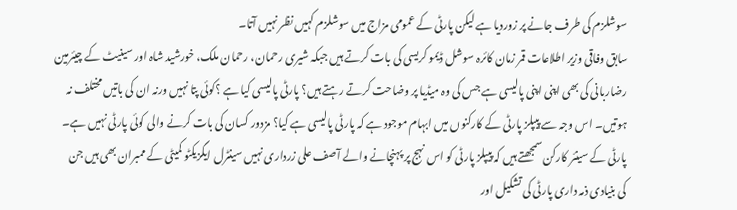سوشلزم کی طرف جانے پر زوردیا ہے لیکن پارٹی کے عمومی مزاج میں سوشلزم کہیں نظر نہیں آتا۔
سابق وفاقی وزیر اطلاعات قمر زمان کائرہ سوشل ڈیمو کریسی کی بات کرتے ہیں جبکہ شیری رحمان، رحمان ملک، خورشید شاہ اور سینیٹ کے چیئرمین رضاربانی کی بھی اپنی اپنی پالیسی ہے جس کی وہ میڈیا پر وضاحت کرتے رہتے ہیں؟ پارٹی پالیسی کیا ہے ؟کوئی پتا نہیں ورنہ ان کی باتیں مختلف نہ ہوتیں۔ اس وجہ سے پیپلز پارٹی کے کارکنوں میں ابہام موجود ہے کہ پارٹی پالیسی ہے کیا؟ مزدور کسان کی بات کرنے والی کوئی پارٹی نہیں ہے۔
پارٹی کے سینئر کارکن سمجھتے ہیں کہ پیپلز پارٹی کو اس نہج پر پہنچانے والے آصف علی زرداری نہیں سینٹرل ایگزیکٹو کمیٹی کے ممبران بھی ہیں جن کی بنیادی ذمہ داری پارٹی کی تشکیل اور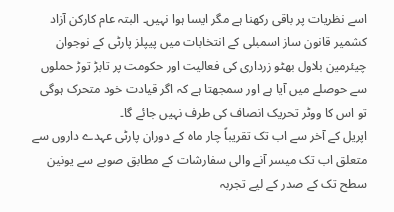اسے نظریات پر باقی رکھنا ہے مگر ایسا ہوا نہیں۔ البتہ عام کارکن آزاد کشمیر قانون ساز اسمبلی کے انتخابات میں پیپلز پارٹی کے نوجوان چیئرمین بلاول بھٹو زرداری کی فعالیت اور حکومت پر تابڑ توڑ حملوں سے حوصلے میں آیا ہے اور سمجھتا ہے کہ اگر قیادت خود متحرک ہوگی تو اس کا ووٹر تحریک انصاف کی طرف نہیں جائے گا۔
اپریل کے آخر سے اب تک تقریباً چار ماہ کے دوران پارٹی عہدے داروں سے متعلق اب تک میسر آنے والی سفارشات کے مطابق صوبے سے یونین سطح تک کے صدر کے لیے تجربہ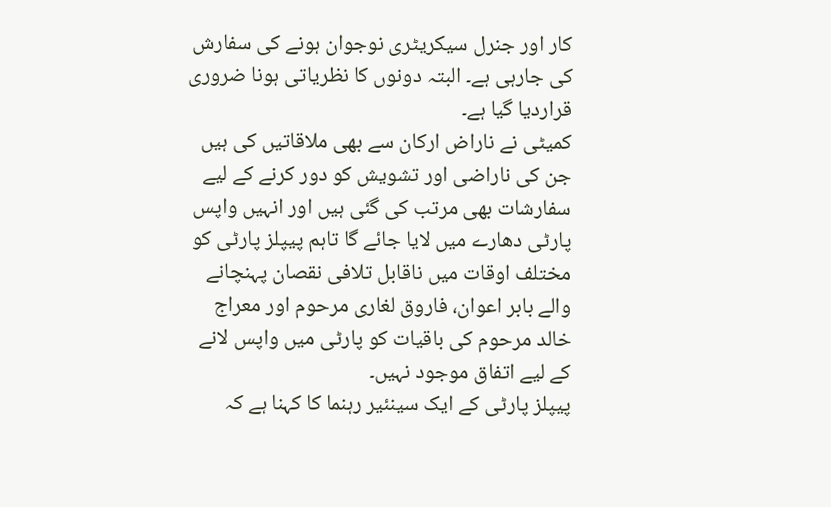کار اور جنرل سیکریٹری نوجوان ہونے کی سفارش کی جارہی ہے۔ البتہ دونوں کا نظریاتی ہونا ضروری قراردیا گیا ہے۔
کمیٹی نے ناراض ارکان سے بھی ملاقاتیں کی ہیں جن کی ناراضی اور تشویش کو دور کرنے کے لیے سفارشات بھی مرتب کی گئی ہیں اور انہیں واپس پارٹی دھارے میں لایا جائے گا تاہم پیپلز پارٹی کو مختلف اوقات میں ناقابل تلافی نقصان پہنچانے والے بابر اعوان، فاروق لغاری مرحوم اور معراج خالد مرحوم کی باقیات کو پارٹی میں واپس لانے کے لیے اتفاق موجود نہیں۔
پیپلز پارٹی کے ایک سینئیر رہنما کا کہنا ہے کہ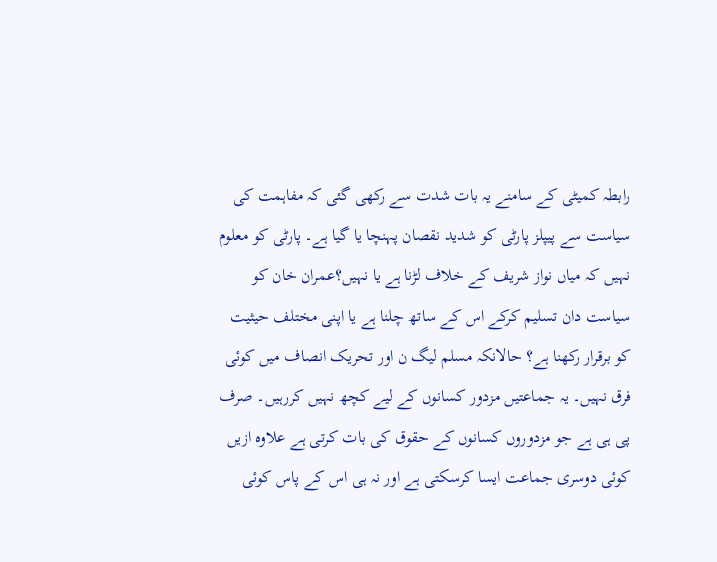رابطہ کمیٹی کے سامنے یہ بات شدت سے رکھی گئی کہ مفاہمت کی سیاست سے پیپلز پارٹی کو شدید نقصان پہنچا یا گیا ہے۔ پارٹی کو معلوم نہیں کہ میاں نواز شریف کے خلاف لڑنا ہے یا نہیں؟عمران خان کو سیاست دان تسلیم کرکے اس کے ساتھ چلنا ہے یا اپنی مختلف حیثیت کو برقرار رکھنا ہے؟ حالانکہ مسلم لیگ ن اور تحریک انصاف میں کوئی فرق نہیں۔ یہ جماعتیں مزدور کسانوں کے لیے کچھ نہیں کررہیں۔ صرف پی ہی ہے جو مزدوروں کسانوں کے حقوق کی بات کرتی ہے علاوہ ازیں کوئی دوسری جماعت ایسا کرسکتی ہے اور نہ ہی اس کے پاس کوئی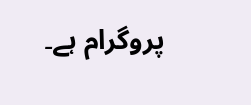پروگرام ہے۔